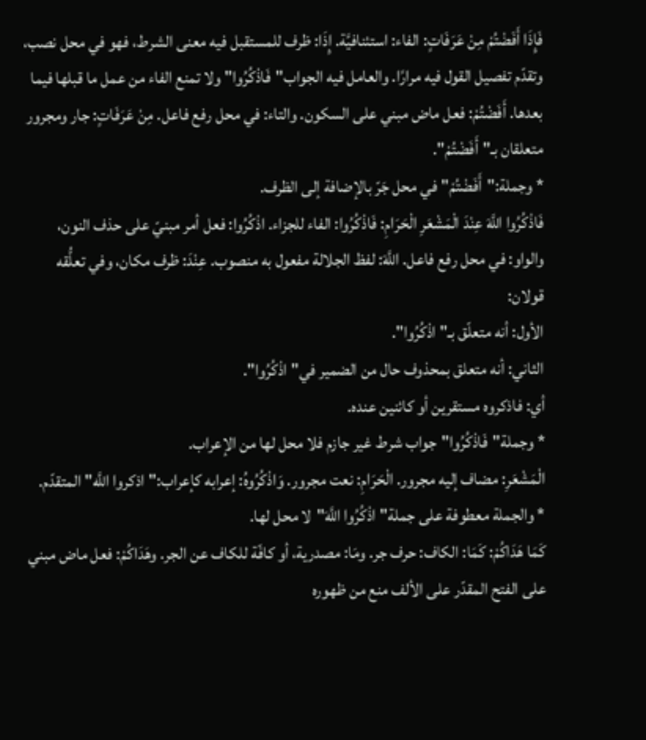فَإِذَا أَفَضْتُمْ مِنْ عَرَفَاتٍ: الفاء: استئنافيَّة. إِذَا: ظرف للمستقبل فيه معنى الشرط، فهو في محل نصب، وتقدّم تفصيل القول فيه مرارًا. والعامل فيه الجواب"فَاذْكُرُوا"ولا تمنع الفاء من عمل ما قبلها فيما بعدها. أَفَضْتُمْ: فعل ماض مبني على السكون. والتاء: في محل رفع فاعل. مِنْ عَرَفَاتٍ: جار ومجرور متعلقان بـ"أَفَضْتُمْ".
* وجملة:"أَفَضْتُمْ"في محل جَرّ بالإضافة إلى الظرف.
فَاذْكُرُوا اللَّهَ عِنْدَ الْمَشْعَرِ الْحَرَامِ: فَاذْكُرُوا: الفاء للجزاء. اذْكُرُوا: فعل أمر مبنيّ على حذف النون، والواو: في محل رفع فاعل. اللَّهَ: لفظ الجلالة مفعول به منصوب. عِنْدَ: ظرف مكان، وفي تعلُّقه قولان:
الأول: أنه متعلّق بـ"اذْكُرُوا".
الثاني: أنه متعلق بمحذوف حال من الضمير في"اذْكُرُوا".
أي: فاذكروه مستقرين أو كائنين عنده.
* وجملة"فَاذْكُرُوا"جواب شرط غير جازم فلا محل لها من الإعراب.
الْمَشْعَرِ: مضاف إليه مجرور. الْحَرَامِ: نعت مجرور. وَاذْكُرُوهُ: إعرابه كإعراب:"اذكروا اللَّه"المتقدّم.
* والجملة معطوفة على جملة"اذْكُرُوا اللَّهَ"لا محل لها.
كَمَا هَدَاكُمْ: كَمَا: الكاف: حرف جر. ومَا: مصدرية، أو كافّة للكاف عن الجر. وهَدَاكُمْ: فعل ماض مبني على الفتح المقدّر على الألف منع من ظهوره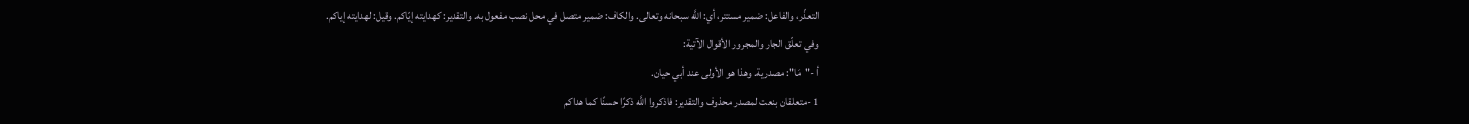التعذّر، والفاعل: ضمير مستتر، أي: اللَّه سبحانه وتعالى. والكاف: ضمير متصل في محل نصب مفعول به. والتقدير: كهدايته إيّاكم. وقيل: لهدايته إياكم.
وفي تعلّق الجار والمجرور الأقوال الآتية:
أ -"مَا": مصدرية. وهذا هو الأولى عند أبي حيان.
1 -متعلقان بنعت لمصدر محذوف والتقدير: فاذكروا اللَّه ذكرًا حسنًا كما هداكم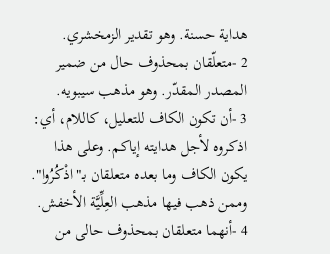هداية حسنة. وهو تقدير الزمخشري.
2 -متعلّقان بمحذوف حال من ضمير المصدر المقدّر. وهو مذهب سيبويه.
3 -أن تكون الكاف للتعليل، كاللام، أي: اذكروه لأجل هدايته إياكم. وعلى هذا يكون الكاف وما بعده متعلقان بـ"اذْكُرُوا". وممن ذهب فيها مذهب العِلِّيَّة الأخفش.
4 -أنهما متعلقان بمحذوف حالى من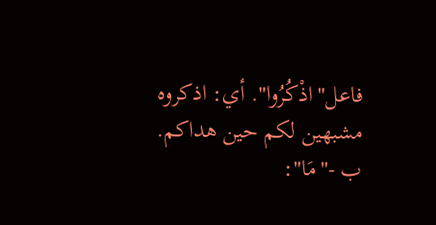فاعل"اذْكُرُوا". أي: اذكروه مشبهين لكم حين هداكم.
ب -"مَا":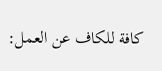كافة للكاف عن العمل: